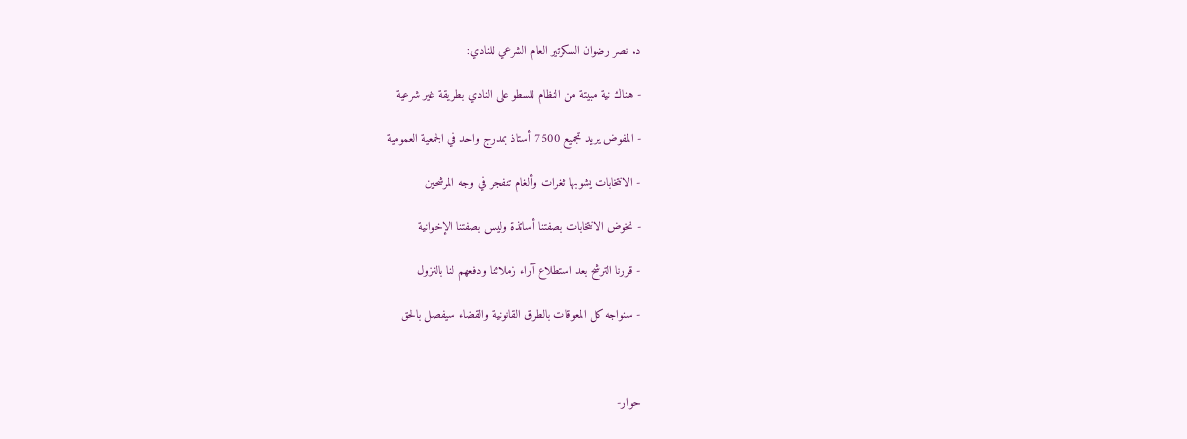د. نصر رضوان السكرتير العام الشرعي للنادي:

- هناك نية مبيتة من النظام للسطو على النادي بطريقة غير شرعية

- المفوض يريد تجميع 7500 أستاذ بمدرج واحد في الجمعية العمومية

- الانتخابات يشوبها ثغرات وألغام تنفجر في وجه المرشحين

- نخوض الانتخابات بصفتنا أساتذة وليس بصفتنا الإخوانية

- قررنا الترشح بعد استطلاع آراء زملائنا ودفعهم لنا بالنزول

- سنواجه كل المعوقات بالطرق القانونية والقضاء سيفصل بالحق



حوار-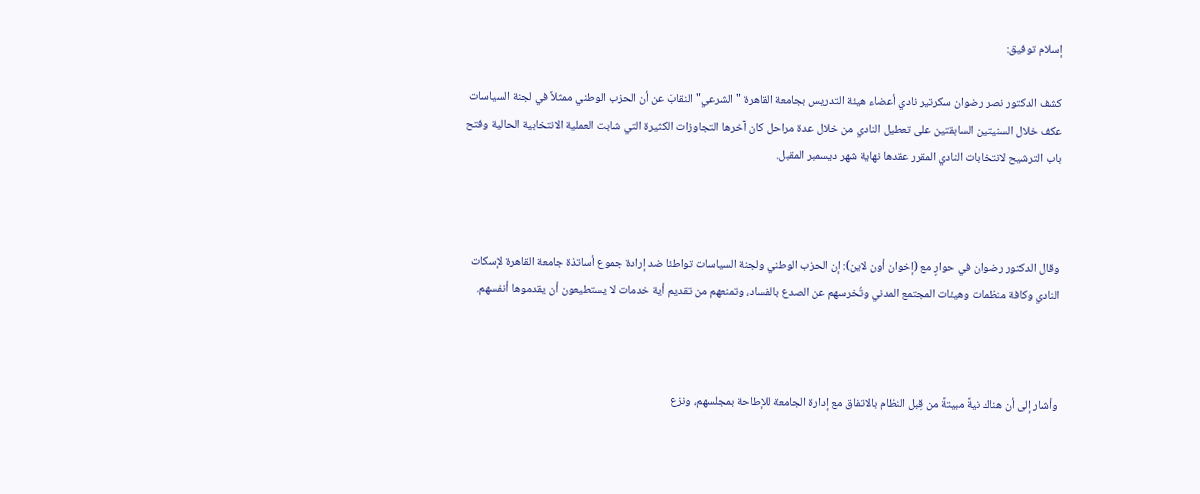إسلام توفيق:

كشف الدكتور نصر رضوان سكرتير نادي أعضاء هيئة التدريس بجامعة القاهرة "الشرعي" النقابَ عن أن الحزب الوطني ممثلاً في لجنة السياسات عكف خلال السنيتين السابقتين على تعطيل النادي من خلال عدة مراحل كان آخرها التجاوزات الكثيرة التي شابت العملية الانتخابية الحالية وفتح باب الترشيح لانتخابات النادي المقرر عقدها نهاية شهر ديسمبر المقبل.



وقال الدكتور رضوان في حوارٍ مع (إخوان أون لاين): إن الحزب الوطني ولجنة السياسات تواطئا ضد إرادة جموع أساتذة جامعة القاهرة لإسكات النادي وكافة منظمات وهيئات المجتمع المدني وتُخرسهم عن الصدع بالفساد، وتمنعهم من تقديم أية خدمات لا يستطيعون أن يقدموها أنفسهم.



وأشار إلى أن هناك نيةً مبيتةً من قِبل النظام بالاتفاق مع إدارة الجامعة للإطاحة بمجلسهم، ونزع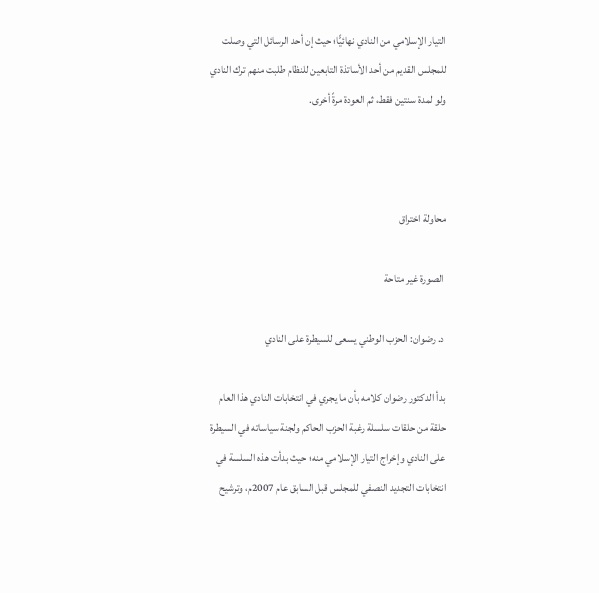التيار الإسلامي من النادي نهائيًّا؛ حيث إن أحد الرسائل التي وصلت للمجلس القديم من أحد الأساتذة التابعين للنظام طلبت منهم ترك النادي ولو لمدة سنتين فقط، ثم العودة مرةً أخرى.



محاولة اختراق

 الصورة غير متاحة

 د. رضوان: الحزب الوطني يسعى للسيطرة على النادي

بدأ الدكتور رضوان كلامه بأن ما يجري في انتخابات النادي هذا العام حلقة من حلقات سلسلة رغبة الحزب الحاكم ولجنة سياساته في السيطرة على النادي وإخراج التيار الإسلامي منه؛ حيث بدأت هذه السلسة في انتخابات التجديد النصفي للمجلس قبل السابق عام 2007م، وترشيح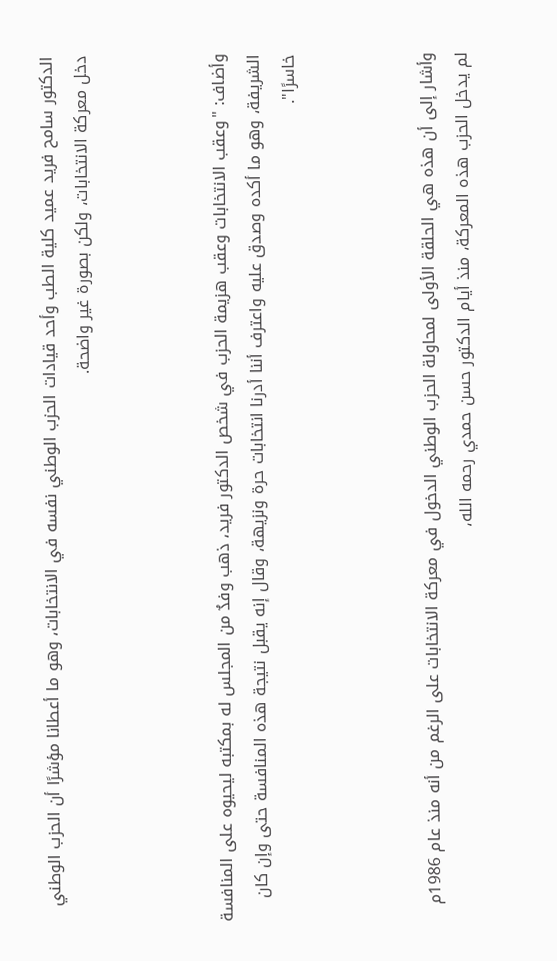الدكتور سامح فريد عميد كلية الطب وأحد قيادات الحزب الوطني نفسه في الانتخابات، وهو ما أعطانا مؤشرًا أن الحزب الوطني دخل معركة الانتخابات، ولكن بصورة غير واضحة.



وأضاف: "وعقب الانتخابات وعقب هزيمة الحزب في شخص الدكتور فريد، ذهب وفدٌ من المجلس له بمكتبه ليحيوه على المنافسة الشريفة، وهو ما أكده وصدق عليه واعترف أننا أدرنا انتخابات حرة ونزيهة، وقال إنه يقبل نتيجة هذه المنافسة حتى وإن كان خاسرًا".



وأشار إلى أن هذه هي الحلقة الأولى لمحاولة الحزب الوطني الدخول في معركة الانتخابات على الرغم من أنه منذ عام 1986م لم يدخل الحزب هذه المعركة، منذ أيام الدكتور حسن حمدي رحمه الله،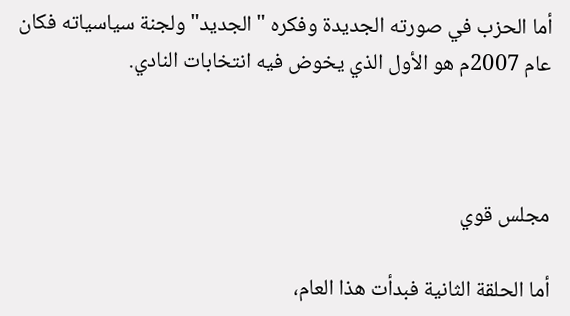أما الحزب في صورته الجديدة وفكره "الجديد" ولجنة سياسياته فكان عام 2007م هو الأول الذي يخوض فيه انتخابات النادي.



مجلس قوي

أما الحلقة الثانية فبدأت هذا العام،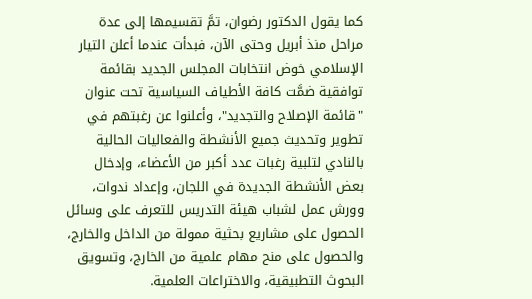كما يقول الدكتور رضوان، تمَّ تقسيمها إلى عدة مراحل منذ أبريل وحتى الآن، فبدأت عندما أعلن التيار الإسلامي خوض انتخابات المجلس الجديد بقائمة توافقية ضمَّت كافة الأطياف السياسية تحت عنوان "قائمة الإصلاح والتجديد"، وأعلنوا عن رغبتهم في تطوير وتحديث جميع الأنشطة والفعاليات الحالية بالنادي لتلبية رغبات عدد أكبر من الأعضاء، وإدخال بعض الأنشطة الجديدة في اللجان، وإعداد ندوات، وورش عمل لشباب هيئة التدريس للتعرف على وسائل الحصول على مشاريع بحثية ممولة من الداخل والخارج، والحصول على منح مهام علمية من الخارج، وتسويق البحوث التطبيقية، والاختراعات العلمية.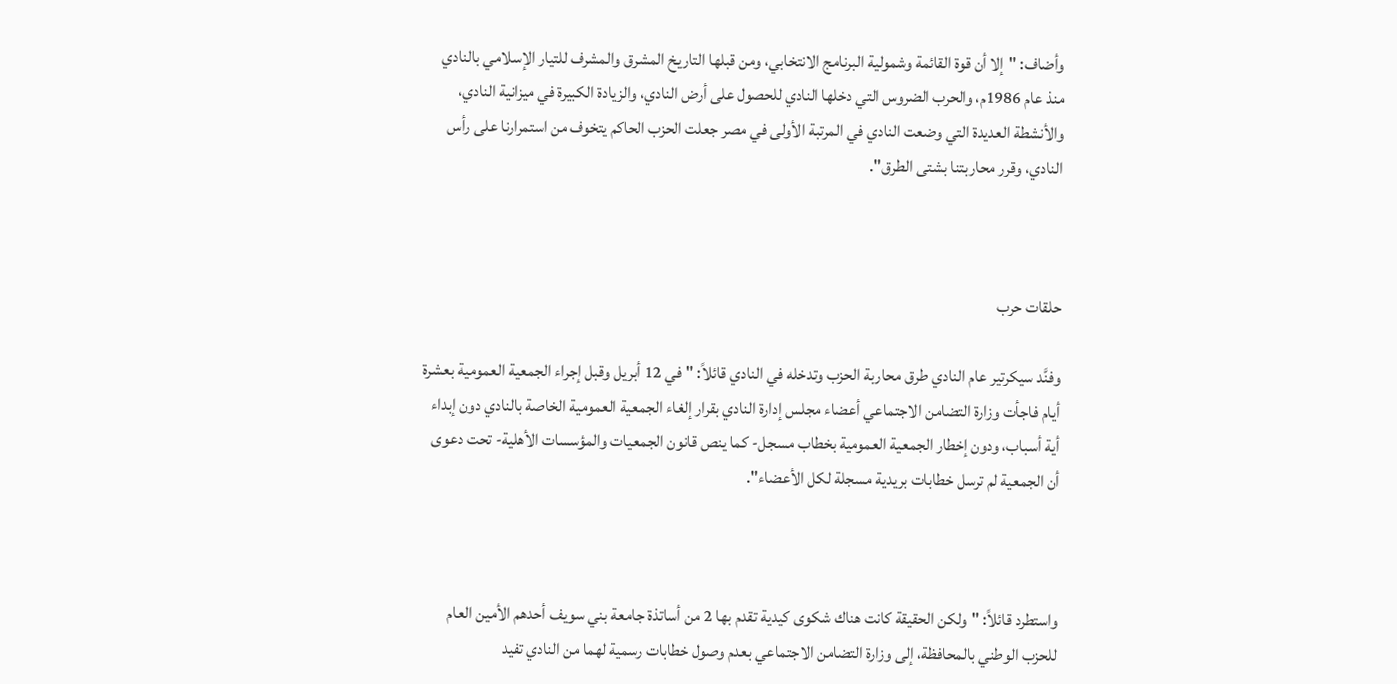وأضاف: "إلا أن قوة القائمة وشمولية البرنامج الانتخابي، ومن قبلها التاريخ المشرق والمشرف للتيار الإسلامي بالنادي منذ عام 1986م، والحرب الضروس التي دخلها النادي للحصول على أرض النادي، والزيادة الكبيرة في ميزانية النادي، والأنشطة العديدة التي وضعت النادي في المرتبة الأولى في مصر جعلت الحزب الحاكم يتخوف من استمرارنا على رأس النادي، وقرر محاربتنا بشتى الطرق".



حلقات حرب

وفنَّد سيكرتير عام النادي طرق محاربة الحزب وتدخله في النادي قائلاً: "في 12 أبريل وقبل إجراء الجمعية العمومية بعشرة أيام فاجأت وزارة التضامن الاجتماعي أعضاء مجلس إدارة النادي بقرار إلغاء الجمعية العمومية الخاصة بالنادي دون إبداء أية أسباب، ودون إخطار الجمعية العمومية بخطاب مسجل- كما ينص قانون الجمعيات والمؤسسات الأهلية- تحت دعوى أن الجمعية لم ترسل خطابات بريدية مسجلة لكل الأعضاء".



واستطرد قائلاً: "ولكن الحقيقة كانت هناك شكوى كيدية تقدم بها 2 من أساتذة جامعة بني سويف أحدهم الأمين العام للحزب الوطني بالمحافظة، إلى وزارة التضامن الاجتماعي بعدم وصول خطابات رسمية لهما من النادي تفيد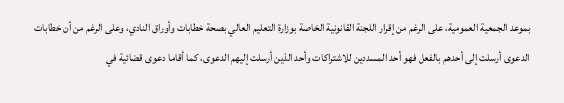بموعد الجمعية العمومية، على الرغم من إقرار اللجنة القانونية الخاصة بوزارة التعليم العالي بصحة خطابات وأوراق النادي، وعلى الرغم من أن خطابات الدعوى أرسلت إلى أحدهم بالفعل فهو أحد المسددين للاشتراكات وأحد الذين أرسلت إليهم الدعوى، كما أقاما دعوى قضائية في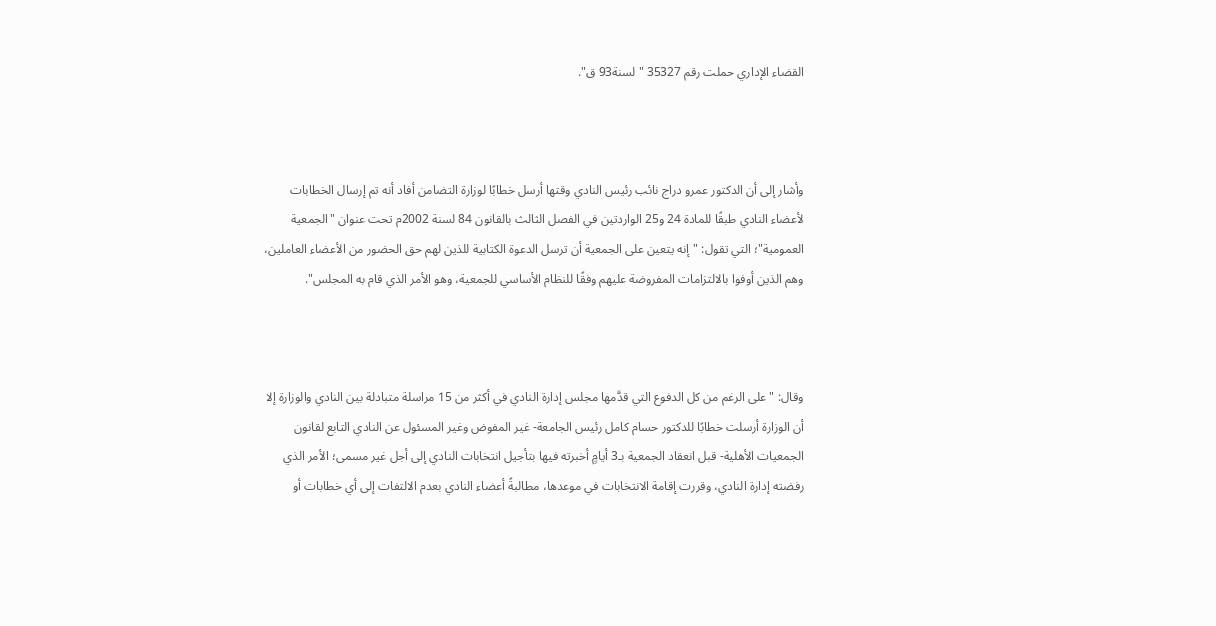القضاء الإداري حملت رقم 35327 "لسنة93 ق".



وأشار إلى أن الدكتور عمرو دراج نائب رئيس النادي وقتها أرسل خطابًا لوزارة التضامن أفاد أنه تم إرسال الخطابات لأعضاء النادي طبقًا للمادة 24 و25 الواردتين في الفصل الثالث بالقانون 84 لسنة 2002م تحت عنوان "الجمعية العمومية"؛ التي تقول: "إنه يتعين على الجمعية أن ترسل الدعوة الكتابية للذين لهم حق الحضور من الأعضاء العاملين، وهم الذين أوفوا بالالتزامات المفروضة عليهم وفقًا للنظام الأساسي للجمعية، وهو الأمر الذي قام به المجلس".



وقال: "على الرغم من كل الدفوع التي قدَّمها مجلس إدارة النادي في أكثر من 15 مراسلة متبادلة بين النادي والوزارة إلا أن الوزارة أرسلت خطابًا للدكتور حسام كامل رئيس الجامعة- غير المفوض وغير المسئول عن النادي التابع لقانون الجمعيات الأهلية- قبل انعقاد الجمعية بـ3 أيامٍ أخبرته فيها بتأجيل انتخابات النادي إلى أجل غير مسمى؛ الأمر الذي رفضته إدارة النادي، وقررت إقامة الانتخابات في موعدها، مطالبةً أعضاء النادي بعدم الالتفات إلى أي خطابات أو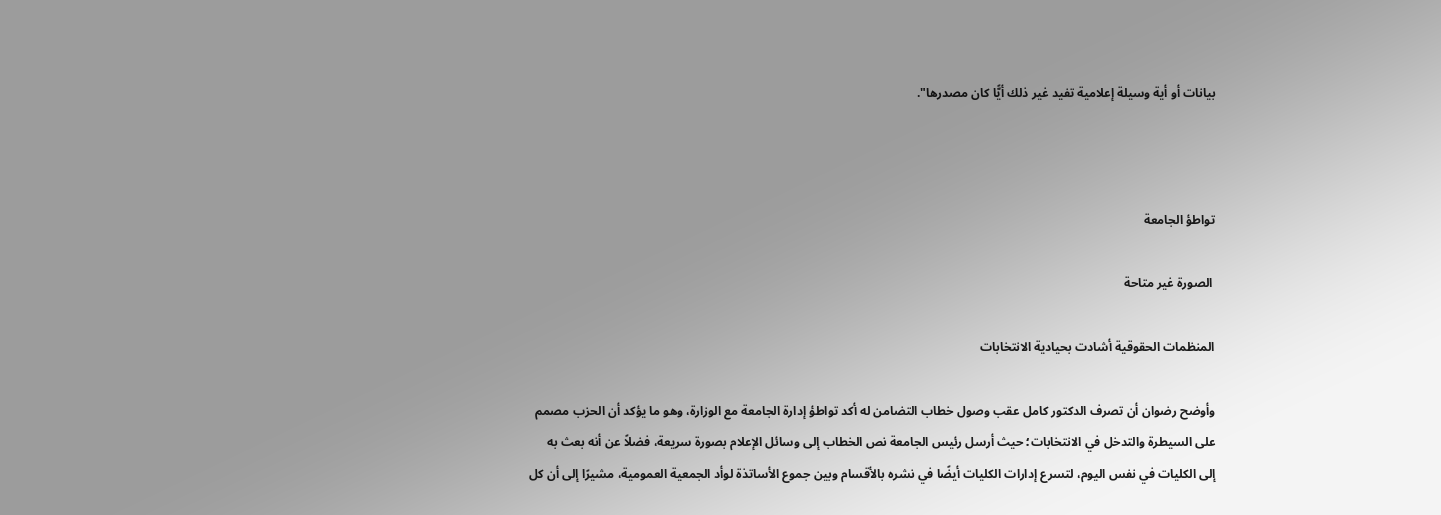بيانات أو أية وسيلة إعلامية تفيد غير ذلك أيًّا كان مصدرها".



تواطؤ الجامعة

 الصورة غير متاحة

المنظمات الحقوقية أشادت بحيادية الانتخابات

وأوضح رضوان أن تصرف الدكتور كامل عقب وصول خطاب التضامن له أكد تواطؤ إدارة الجامعة مع الوزارة، وهو ما يؤكد أن الحزب مصمم على السيطرة والتدخل في الانتخابات؛ حيث أرسل رئيس الجامعة نص الخطاب إلى وسائل الإعلام بصورة سريعة، فضلاً عن أنه بعث به إلى الكليات في نفس اليوم، لتسرع إدارات الكليات أيضًا في نشره بالأقسام وبين جموع الأساتذة لوأد الجمعية العمومية، مشيرًا إلى أن كل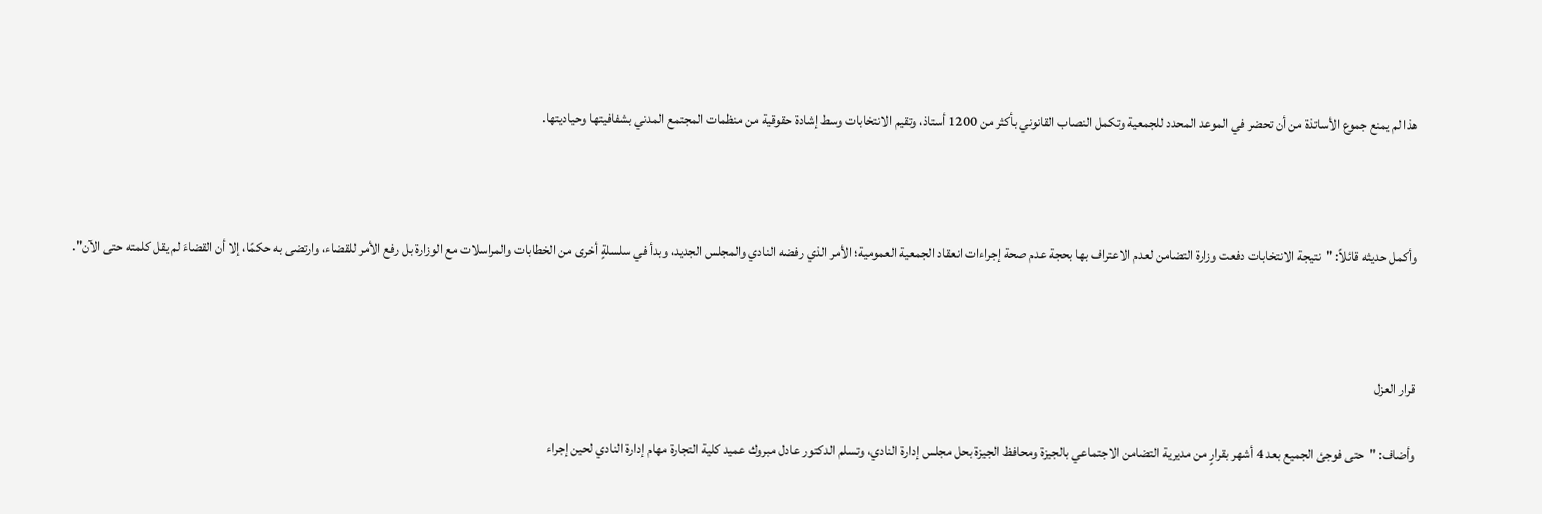هذا لم يمنع جموع الأساتذة من أن تحضر في الموعد المحدد للجمعية وتكمل النصاب القانوني بأكثر من 1200 أستاذ، وتقيم الانتخابات وسط إشادة حقوقية من منظمات المجتمع المدني بشفافيتها وحياديتها.



وأكمل حديثه قائلاً: "نتيجة الانتخابات دفعت وزارة التضامن لعدم الاعتراف بها بحجة عدم صحة إجراءات انعقاد الجمعية العمومية؛ الأمر الذي رفضه النادي والمجلس الجديد، وبدأ في سلسلةٍ أخرى من الخطابات والمراسلات مع الوزارة بل رفع الأمر للقضاء، وارتضى به حكمًا، إلا أن القضاءَ لم يقل كلمته حتى الآن".



قرار العزل

وأضاف: "حتى فوجئ الجميع بعد 4 أشهر بقرارٍ من مديرية التضامن الاجتماعي بالجيزة ومحافظ الجيزة بحل مجلس إدارة النادي، وتسلم الدكتور عادل مبروك عميد كلية التجارة مهام إدارة النادي لحين إجراء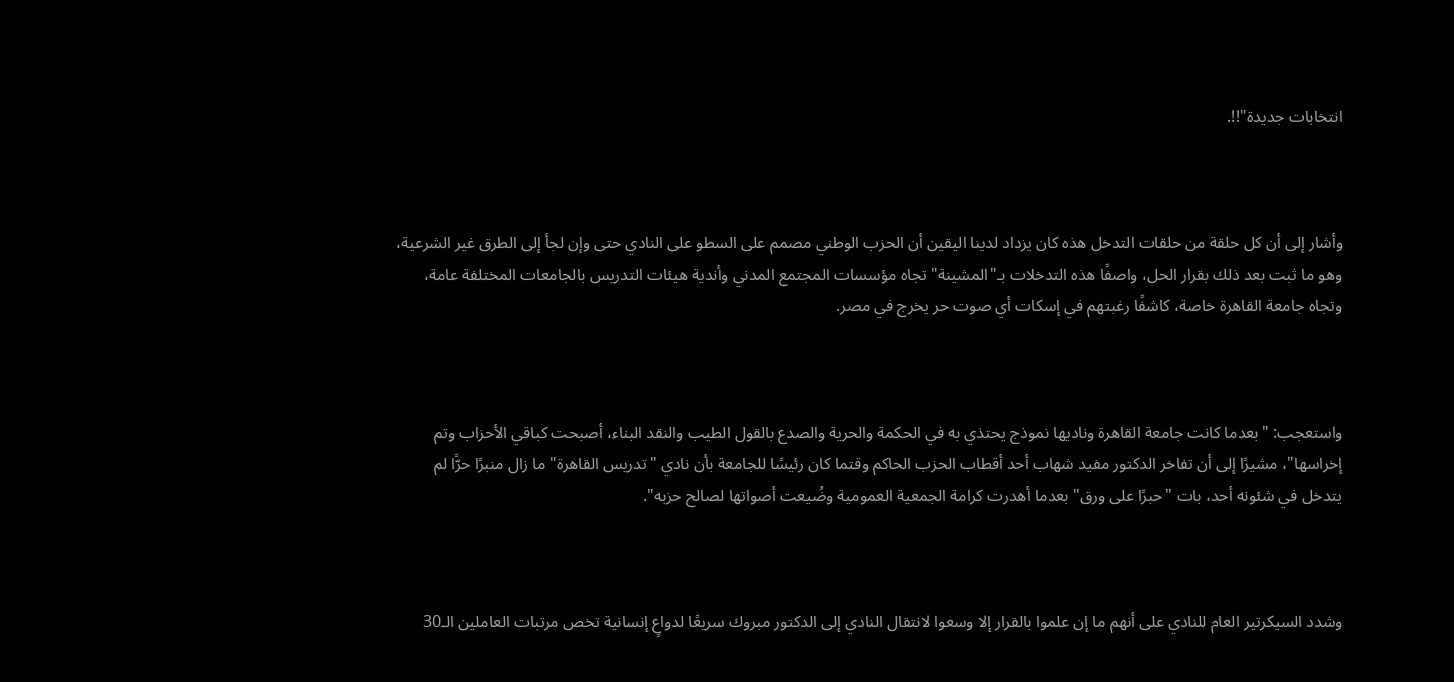انتخابات جديدة"!!.



وأشار إلى أن كل حلقة من حلقات التدخل هذه كان يزداد لدينا اليقين أن الحزب الوطني مصمم على السطو على النادي حتى وإن لجأ إلى الطرق غير الشرعية، وهو ما ثبت بعد ذلك بقرار الحل، واصفًا هذه التدخلات بـ"المشينة" تجاه مؤسسات المجتمع المدني وأندية هيئات التدريس بالجامعات المختلفة عامة، وتجاه جامعة القاهرة خاصة، كاشفًا رغبتهم في إسكات أي صوت حر يخرج في مصر.



واستعجب: "بعدما كانت جامعة القاهرة وناديها نموذج يحتذي به في الحكمة والحرية والصدع بالقول الطيب والنقد البناء، أصبحت كباقي الأحزاب وتم إخراسها"، مشيرًا إلى أن تفاخر الدكتور مفيد شهاب أحد أقطاب الحزب الحاكم وقتما كان رئيسًا للجامعة بأن نادي "تدريس القاهرة" ما زال منبرًا حرًّا لم يتدخل في شئونه أحد، بات "حبرًا على ورق" بعدما أهدرت كرامة الجمعية العمومية وضُيعت أصواتها لصالح حزبه".



وشدد السيكرتير العام للنادي على أنهم ما إن علموا بالقرار إلا وسعوا لانتقال النادي إلى الدكتور مبروك سريعًا لدواعٍ إنسانية تخص مرتبات العاملين الـ30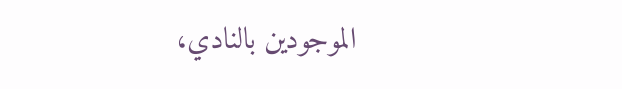الموجودين بالنادي،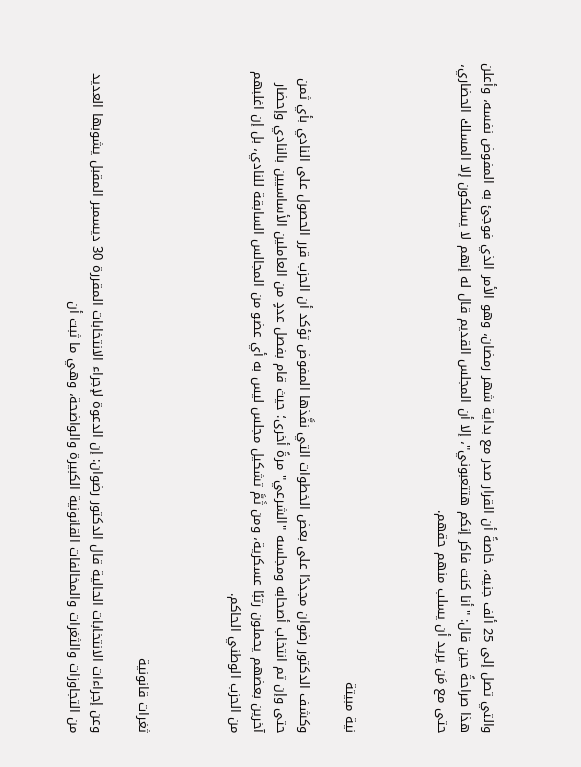والتي تصل إلى 25 ألف جنيه، خاصةً أن القرار صدر مع بداية شهر رمضان، وهو الأمر الذي فوجئ به المفوض نفسه، وأعلن هذا صراحةً حين قال: "أنا كنت فاكر إنكم هتتعبوني"، إلا أن المجلس القديم قال له إنهم لا يسلكون إلا المسلك الحضاري، حتى مع مَن يريد أن يسلب منهم حقهم.



نية مبيتة

وكشف الدكتور رضوان مجددًا على بعض الخطوات التي نفَّذها المفوض تؤكد أن الحزب قرر الحصول على النادي بأي ثمن حتى وإن تم انتخاب أصحابه ومجلسه "الشرعي" مرةً أخرى؛ حيث قام بفصل عددٍ من العاملين الأساسيين بالنادي وإحضار آخرين بعضهم يحملون رتبًا عسكرية، ومن ثَمَّ تشكيل مجلس ليس به أي عضو من المجالس السابقة للنادي، بل إن اغلبهم من الحزب الوطني الحاكم.



ثغرات قانونية

وعن إجراءات الانتخابات الحالية قال الدكتور رضوان: إن الدعوة لإجراء الانتخابات المقررة 30 ديسمبر المقبل يشوبها العديد من التجاوزات والثغرات والمخالفات القانونية الكبيرة والواضحة، وهي ما ثبت أن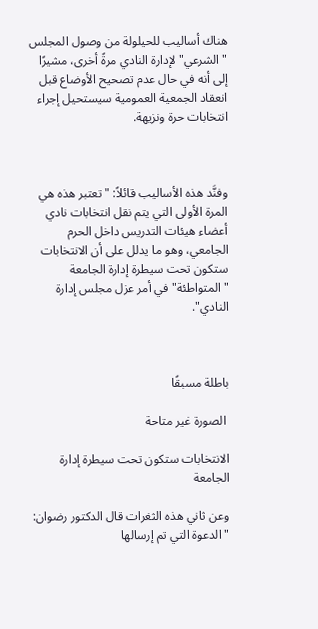هناك أساليب للحيلولة من وصول المجلس "الشرعي" لإدارة النادي مرةً أخرى، مشيرًا إلى أنه في حال عدم تصحيح الأوضاع قبل انعقاد الجمعية العمومية سيستحيل إجراء انتخابات حرة ونزيهة.



وفنَّد هذه الأساليب قائلاً: "تعتبر هذه هي المرة الأولى التي يتم نقل انتخابات نادي أعضاء هيئات التدريس داخل الحرم الجامعي، وهو ما يدلل على أن الانتخابات ستكون تحت سيطرة إدارة الجامعة "المتواطئة" في أمر عزل مجلس إدارة النادي".



باطلة مسبقًا

 الصورة غير متاحة

الانتخابات ستكون تحت سيطرة إدارة الجامعة

وعن ثاني هذه الثغرات قال الدكتور رضوان: "الدعوة التي تم إرسالها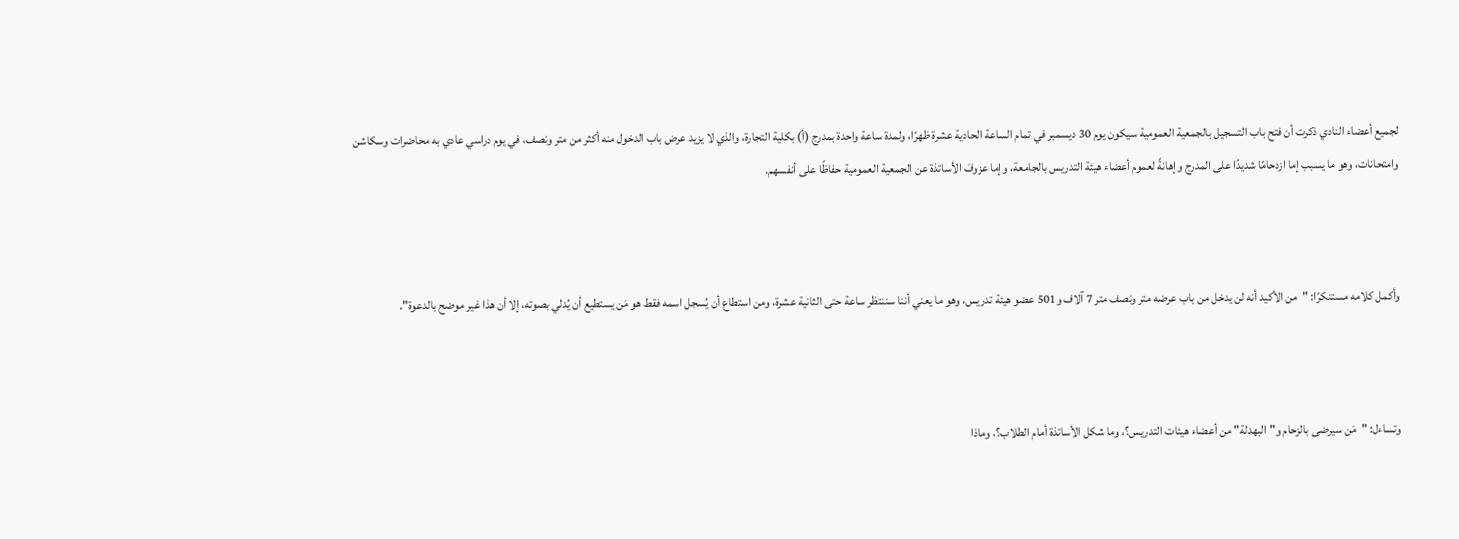لجميع أعضاء النادي ذكرت أن فتح باب التسجيل بالجمعية العمومية سيكون يوم 30 ديسمبر في تمام الساعة الحادية عشرة ظهرًا، ولمدة ساعة واحدة بمدرج (أ) بكلية التجارة، والذي لا يزيد عرض باب الدخول منه أكثر من متر ونصف، في يوم دراسي عادي به محاضرات وسكاشن وامتحانات، وهو ما يسبب إما ازدحامًا شديدًا على المدرج وإهانةً لعموم أعضاء هيئة التدريس بالجامعة، وإما عزوفَ الأساتذة عن الجمعية العمومية حفاظًا على أنفسهم.



وأكمل كلامه مستنكرًا: "من الأكيد أنه لن يدخل من باب عرضه متر ونصف متر 7 آلاف و501 عضو هيئة تدريس، وهو ما يعني أننا سننتظر ساعة حتى الثانية عشرة، ومن استطاع أن يُسجل اسمه فقط هو مَن يستطيع أن يُدلي بصوته، إلا أن هذا غير موضح بالدعوة".



وتساءل: "مَن سيرضى بالزحام و"البهدلة" من أعضاء هيئات التدريس؟، وما شكل الأساتذة أمام الطلاب؟، وماذا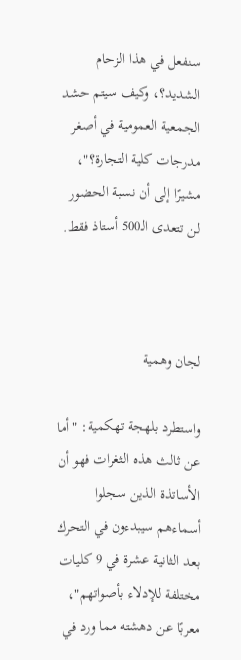سنفعل في هذا الزحام الشديد؟، وكيف سيتم حشد الجمعية العمومية في أصغر مدرجات كلية التجارة؟"، مشيرًا إلى أن نسبة الحضور لن تتعدى الـ500 أستاذ فقط.



لجان وهمية

واستطرد بلهجة تهكمية: "أما عن ثالث هذه الثغرات فهو أن الأساتذة الذين سجلوا أسماءهم سيبدءون في التحرك بعد الثانية عشرة في 9 كليات مختلفة للإدلاء بأصواتهم"، معربًا عن دهشته مما ورد في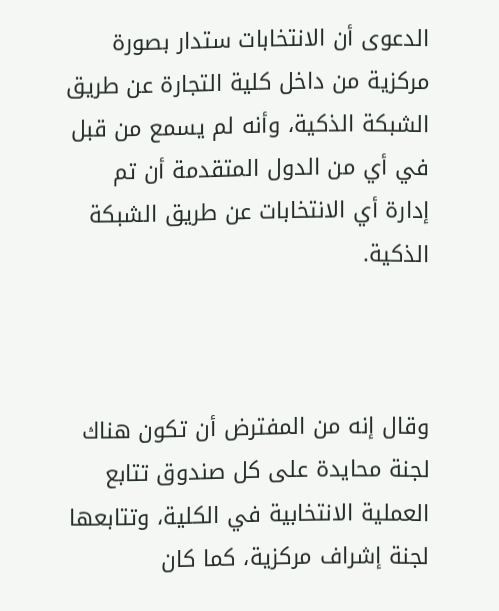الدعوى أن الانتخابات ستدار بصورة مركزية من داخل كلية التجارة عن طريق الشبكة الذكية، وأنه لم يسمع من قبل في أي من الدول المتقدمة أن تم إدارة أي الانتخابات عن طريق الشبكة الذكية.



وقال إنه من المفترض أن تكون هناك لجنة محايدة على كل صندوق تتابع العملية الانتخابية في الكلية، وتتابعها لجنة إشراف مركزية، كما كان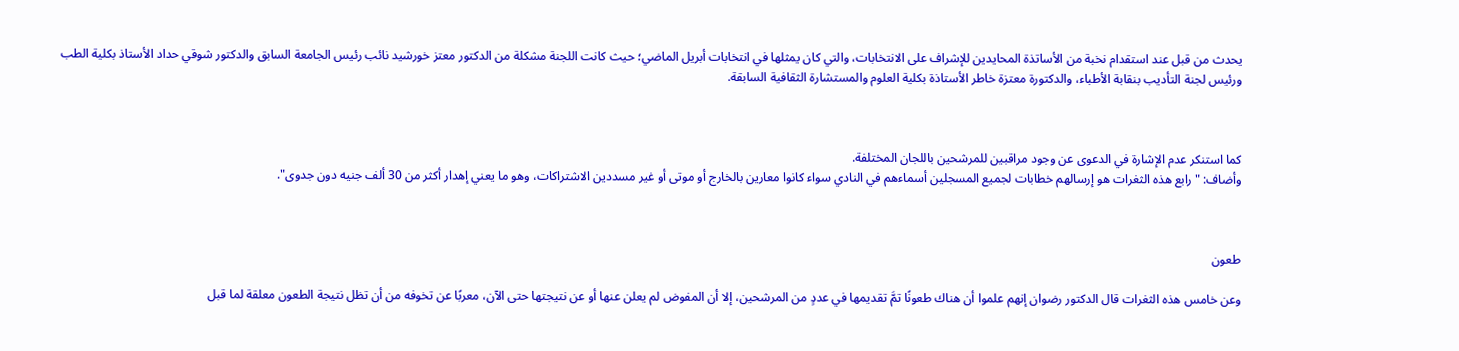يحدث من قبل عند استقدام نخبة من الأساتذة المحايدين للإشراف على الانتخابات، والتي كان يمثلها في انتخابات أبريل الماضي؛ حيث كانت اللجنة مشكلة من الدكتور معتز خورشيد نائب رئيس الجامعة السابق والدكتور شوقي حداد الأستاذ بكلية الطب ورئيس لجنة التأديب بنقابة الأطباء، والدكتورة معتزة خاطر الأستاذة بكلية العلوم والمستشارة الثقافية السابقة.



كما استنكر عدم الإشارة في الدعوى عن وجود مراقبين للمرشحين باللجان المختلفة.
وأضاف: "رابع هذه الثغرات هو إرسالهم خطابات لجميع المسجلين أسماءهم في النادي سواء كانوا معارين بالخارج أو موتى أو غير مسددين الاشتراكات، وهو ما يعني إهدار أكثر من 30 ألف جنيه دون جدوى".



طعون

وعن خامس هذه الثغرات قال الدكتور رضوان إنهم علموا أن هناك طعونًا تمَّ تقديمها في عددٍ من المرشحين، إلا أن المفوض لم يعلن عنها أو عن نتيجتها حتى الآن، معربًا عن تخوفه من أن تظل نتيجة الطعون معلقة لما قبل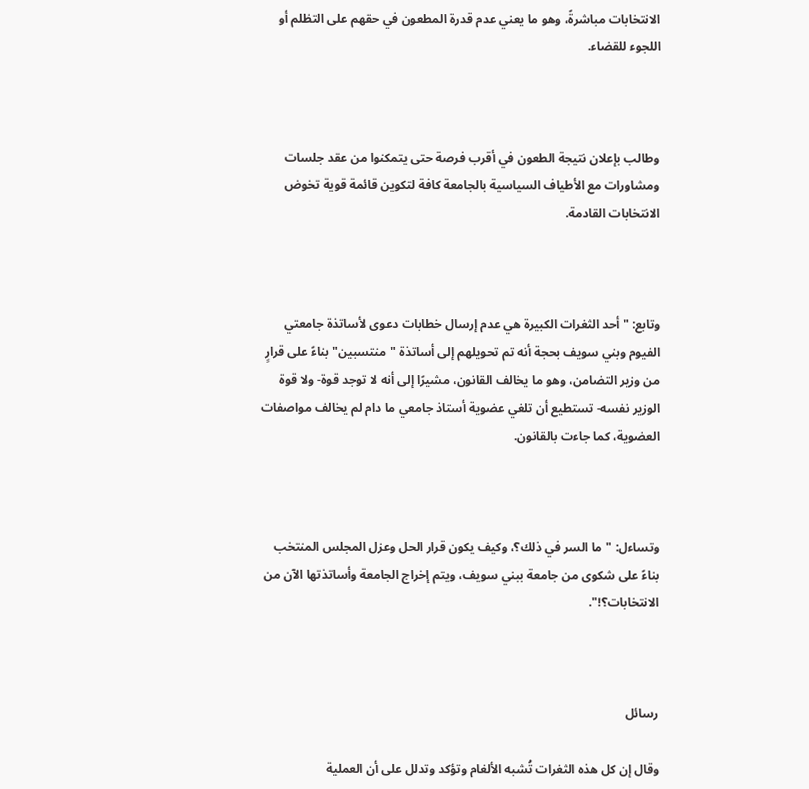الانتخابات مباشرةً، وهو ما يعني عدم قدرة المطعون في حقهم على التظلم أو اللجوء للقضاء.



وطالب بإعلان نتيجة الطعون في أقرب فرصة حتى يتمكنوا من عقد جلسات ومشاورات مع الأطياف السياسية بالجامعة كافة لتكوين قائمة قوية تخوض الانتخابات القادمة.



وتابع: "أحد الثغرات الكبيرة هي عدم إرسال خطابات دعوى لأساتذة جامعتي الفيوم وبني سويف بحجة أنه تم تحويلهم إلى أساتذة "منتسبين" بناءً على قرارٍ من وزير التضامن، وهو ما يخالف القانون، مشيرًا إلى أنه لا توجد قوة- ولا قوة الوزير نفسه- تستطيع أن تلغي عضوية أستاذ جامعي ما دام لم يخالف مواصفات العضوية، كما جاءت بالقانون.



وتساءل: "ما السر في ذلك؟، وكيف يكون قرار الحل وعزل المجلس المنتخب بناءً على شكوى من جامعة ببني سويف، ويتم إخراج الجامعة وأساتذتها الآن من الانتخابات؟!".



رسائل

وقال إن كل هذه الثغرات تُشبه الألغام وتؤكد وتدلل على أن العملية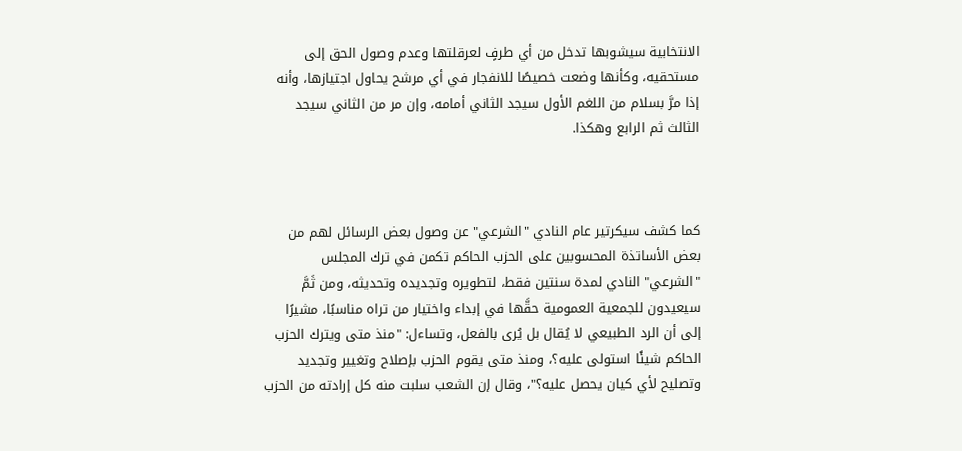الانتخابية سيشوبها تدخل من أي طرفٍ لعرقلتها وعدم وصول الحق إلى مستحقيه، وكأنها وضعت خصيصًا للانفجار في أي مرشح يحاول اجتيازها، وأنه إذا مرَّ بسلام من اللغم الأول سيجد الثاني أمامه، وإن مر من الثاني سيجد الثالث ثم الرابع وهكذا.



كما كشف سيكرتير عام النادي "الشرعي" عن وصول بعض الرسائل لهم من بعض الأساتذة المحسوبين على الحزب الحاكم تكمن في ترك المجلس "الشرعي" النادي لمدة سنتين فقط، لتطويره وتجديده وتحديثه، ومن ثَمَّ سيعيدون للجمعية العمومية حقَّها في إبداء واختيار من تراه مناسبًا، مشيرًا إلى أن الرد الطبيعي لا يُقال بل يُرى بالفعل، وتساءل: "منذ متى ويترك الحزب الحاكم شيئًا استولى عليه؟، ومنذ متى يقوم الحزب بإصلاح وتغيير وتجديد وتصليح لأي كيان يحصل عليه؟"، وقال إن الشعب سلبت منه كل إرادته من الحزب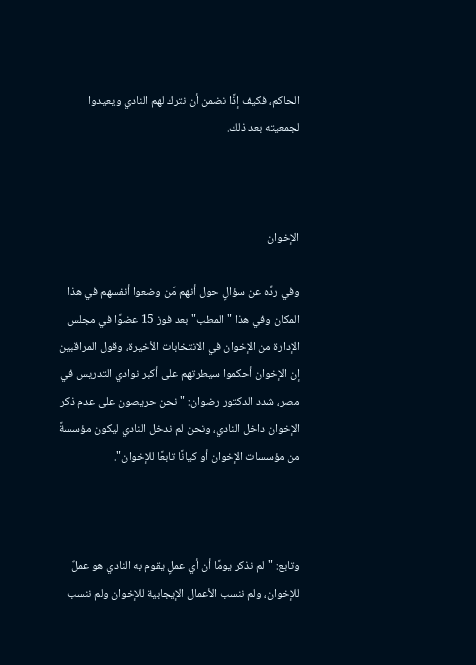الحاكم، فكيف إذًا نضمن أن نترك لهم النادي ويعيدوا لجمعيته بعد ذلك.



الإخوان

وفي ردِّه عن سؤالٍ حول أنهم مَن وضعوا أنفسهم في هذا المكان وفي هذا "المطب" بعد فوز 15 عضوًا في مجلس الإدارة من الإخوان في الانتخابات الأخيرة، وقول المراقبين إن الإخوان أحكموا سيطرتهم على أكبر نوادي التدريس في مصر، شدد الدكتور رضوان: "نحن حريصون على عدم ذكر الإخوان داخل النادي، ونحن لم ندخل النادي ليكون مؤسسةً من مؤسسات الإخوان أو كيانًا تابعًا للإخوان".



وتابع: "لم نذكر يومًا أن أي عملٍ يقوم به النادي هو عملٌ للإخوان، ولم ننسب الأعمال الإيجابية للإخوان ولم ننسب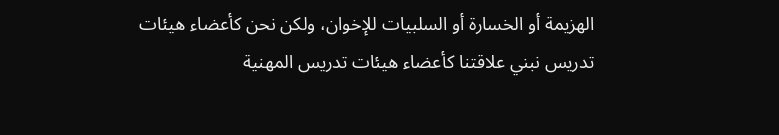الهزيمة أو الخسارة أو السلبيات للإخوان، ولكن نحن كأعضاء هيئات تدريس نبني علاقتنا كأعضاء هيئات تدريس المهنية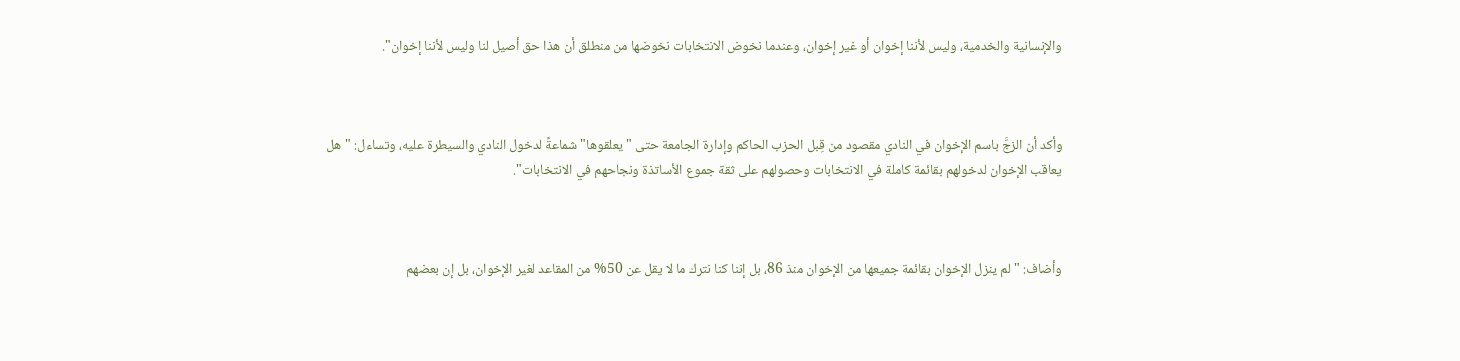والإنسانية والخدمية، وليس لأننا إخوان أو غير إخوان، وعندما نخوض الانتخابات نخوضها من منطلق أن هذا حق أصيل لنا وليس لأننا إخوان".



وأكد أن الزجَّ باسم الإخوان في النادي مقصود من قِبل الحزب الحاكم وإدارة الجامعة حتى "يعلقوها" شماعةً لدخول النادي والسيطرة عليه، وتساءل: "هل يعاقب الإخوان لدخولهم بقائمة كاملة في الانتخابات وحصولهم على ثقة جموع الأساتذة ونجاحهم في الانتخابات".



وأضاف: "لم ينزل الإخوان بقائمة جميعها من الإخوان منذ 86، بل إننا كنا نترك ما لا يقل عن 50% من المقاعد لغير الإخوان، بل إن بعضهم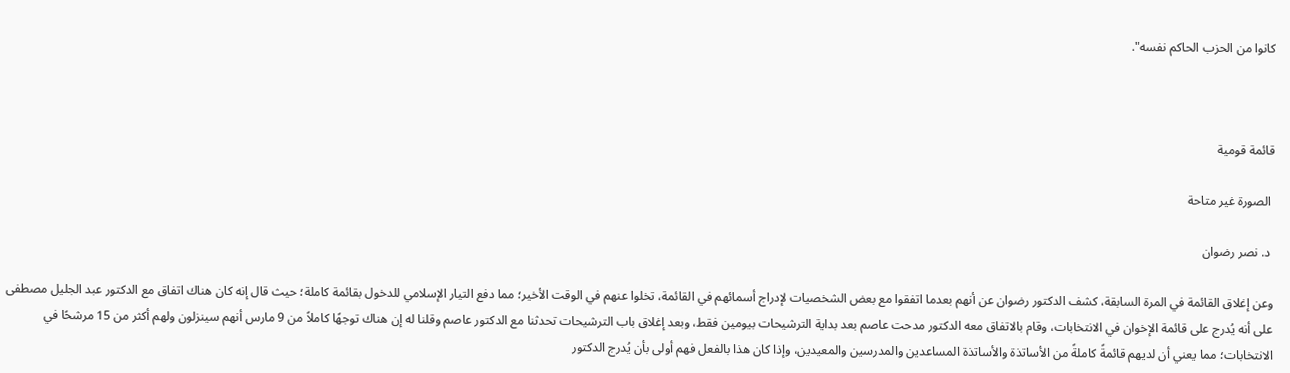كانوا من الحزب الحاكم نفسه".



قائمة قومية

 الصورة غير متاحة

 د. نصر رضوان

وعن إغلاق القائمة في المرة السابقة، كشف الدكتور رضوان عن أنهم بعدما اتفقوا مع بعض الشخصيات لإدراج أسمائهم في القائمة، تخلوا عنهم في الوقت الأخير؛ مما دفع التيار الإسلامي للدخول بقائمة كاملة؛ حيث قال إنه كان هناك اتفاق مع الدكتور عبد الجليل مصطفى على أنه يُدرج على قائمة الإخوان في الانتخابات، وقام بالاتفاق معه الدكتور مدحت عاصم بعد بداية الترشيحات بيومين فقط، وبعد إغلاق باب الترشيحات تحدثنا مع الدكتور عاصم وقلنا له إن هناك توجهًا كاملاً من 9 مارس أنهم سينزلون ولهم أكثر من 15 مرشحًا في الانتخابات؛ مما يعني أن لديهم قائمةً كاملةً من الأساتذة والأساتذة المساعدين والمدرسين والمعيدين، وإذا كان هذا بالفعل فهم أولى بأن يُدرج الدكتور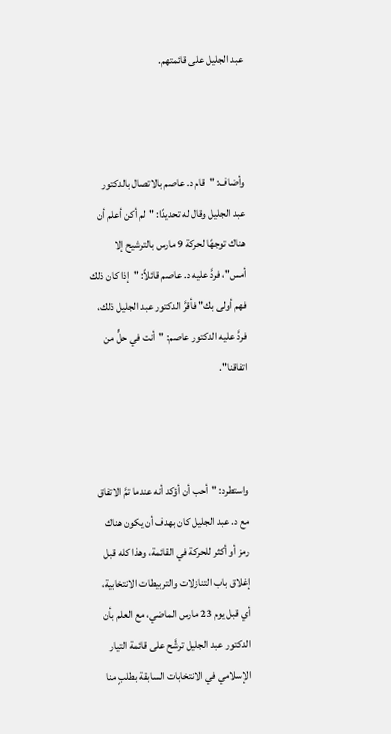عبد الجليل على قائمتهم.



وأضاف: "قام د. عاصم بالاتصال بالدكتور عبد الجليل وقال له تحديدًا: "لم أكن أعلم أن هناك توجهًا لحركة 9 مارس بالترشيح إلا أمس"، فردَّ عليه د. عاصم قائلاً: "إذا كان ذلك فهم أولى بك" فأقرَّ الدكتور عبد الجليل ذلك، فردَّ عليه الدكتور عاصم: "أنت في حلٍّ من اتفاقنا".



واستطرد: "أحب أن أؤكد أنه عندما تمَّ الاتفاق مع د. عبد الجليل كان بهدف أن يكون هناك رمز أو أكثر للحركة في القائمة، وهذا كله قبل إغلاق باب التنازلات والتربيطات الانتخابية، أي قبل يوم 23 مارس الماضي، مع العلم بأن الدكتور عبد الجليل ترشَّح على قائمة التيار الإسلامي في الانتخابات السابقة بطلبٍ منا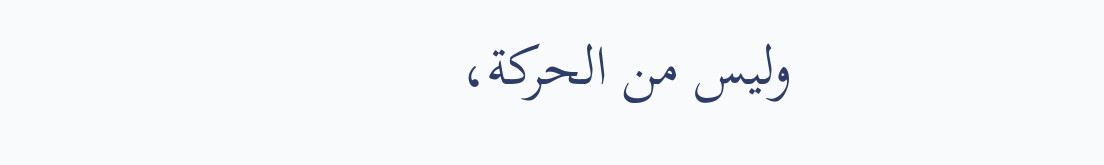وليس من الحركة،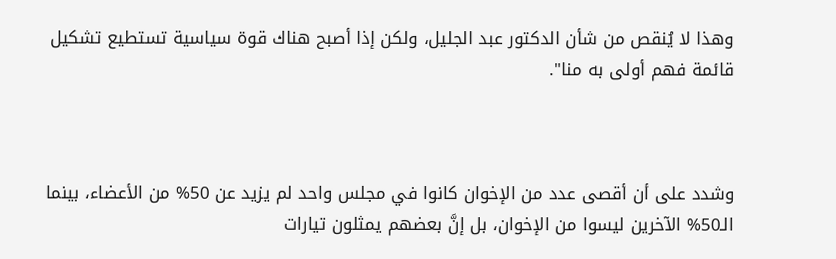وهذا لا يُنقص من شأن الدكتور عبد الجليل، ولكن إذا أصبح هناك قوة سياسية تستطيع تشكيل قائمة فهم أولى به منا".



وشدد على أن أقصى عدد من الإخوان كانوا في مجلس واحد لم يزيد عن 50% من الأعضاء، بينما الـ50% الآخرين ليسوا من الإخوان، بل إنَّ بعضهم يمثلون تيارات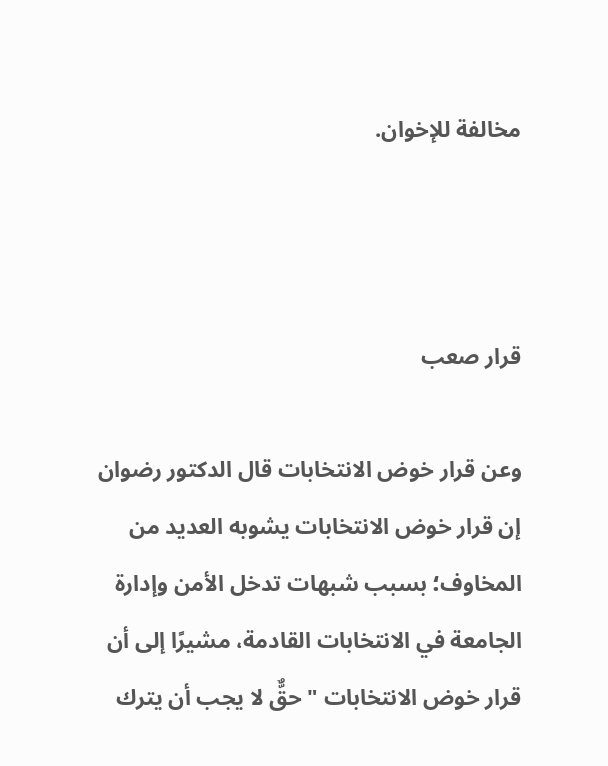مخالفة للإخوان.



قرار صعب

وعن قرار خوض الانتخابات قال الدكتور رضوان إن قرار خوض الانتخابات يشوبه العديد من المخاوف؛ بسبب شبهات تدخل الأمن وإدارة الجامعة في الانتخابات القادمة، مشيرًا إلى أن قرار خوض الانتخابات "حقٌّ لا يجب أن يترك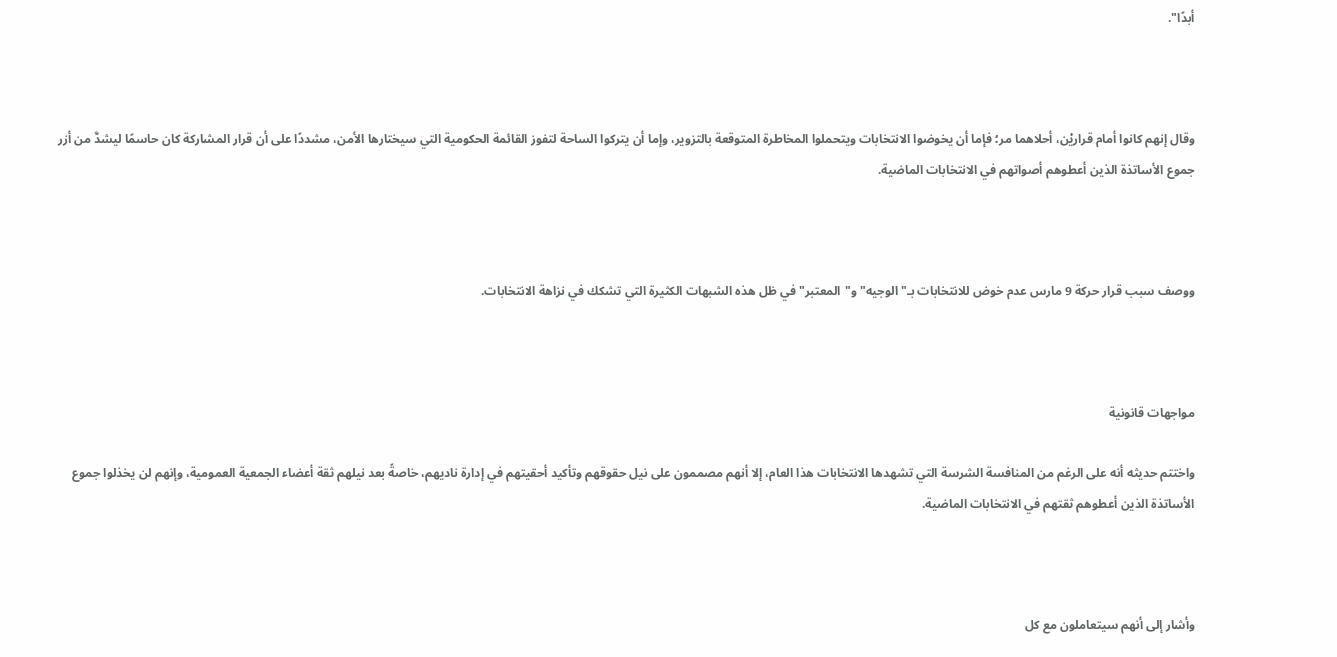أبدًا".



وقال إنهم كانوا أمام قراريْن، أحلاهما مر؛ فإما أن يخوضوا الانتخابات ويتحملوا المخاطرة المتوقعة بالتزوير، وإما أن يتركوا الساحة لتفوز القائمة الحكومية التي سيختارها الأمن، مشددًا على أن قرار المشاركة كان حاسمًا ليشدَّ من أزر جموع الأساتذة الذين أعطوهم أصواتهم في الانتخابات الماضية.



ووصف سبب قرار حركة 9 مارس عدم خوض للانتخابات بـ"الوجيه" و"المعتبر" في ظل هذه الشبهات الكثيرة التي تشكك في نزاهة الانتخابات.



مواجهات قانونية

واختتم حديثه أنه على الرغم من المنافسة الشرسة التي تشهدها الانتخابات هذا العام، إلا أنهم مصممون على نيل حقوقهم وتأكيد أحقيتهم في إدارة ناديهم، خاصةً بعد نيلهم ثقة أعضاء الجمعية العمومية، وإنهم لن يخذلوا جموع الأساتذة الذين أعطوهم ثقتهم في الانتخابات الماضية.



وأشار إلى أنهم سيتعاملون مع كل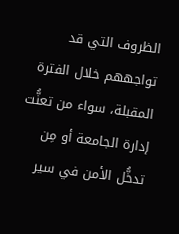الظروف التي قد تواجههم خلال الفترة المقبلة، سواء من تعنُّت إدارة الجامعة أو مِن تدخُّل الأمن في سير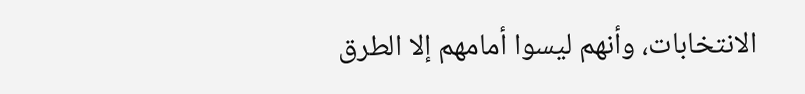الانتخابات، وأنهم ليسوا أمامهم إلا الطرق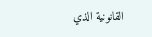القانونية الذي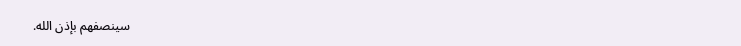سينصفهم بإذن الله.